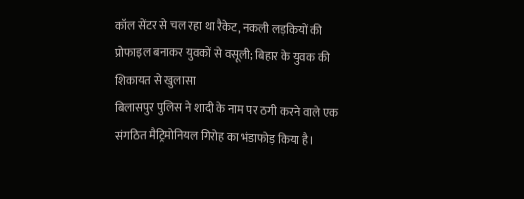कॉल सेंटर से चल रहा था रैकेट, नकली लड़कियों की प्रोफाइल बनाकर युवकों से वसूली; बिहार के युवक की शिकायत से खुलासा
बिलासपुर पुलिस ने शादी के नाम पर ठगी करने वाले एक संगठित मैट्रिमोनियल गिरोह का भंडाफोड़ किया है।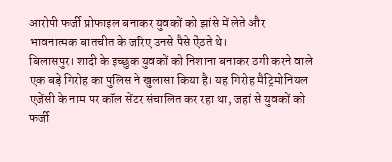आरोपी फर्जी प्रोफाइल बनाकर युवकों को झांसे में लेते और भावनात्मक बातचीत के जरिए उनसे पैसे ऐंठते थे।
बिलासपुर। शादी के इच्छुक युवकों को निशाना बनाकर ठगी करने वाले एक बड़े गिरोह का पुलिस ने खुलासा किया है। यह गिरोह मैट्रिमोनियल एजेंसी के नाम पर कॉल सेंटर संचालित कर रहा था, जहां से युवकों को फर्जी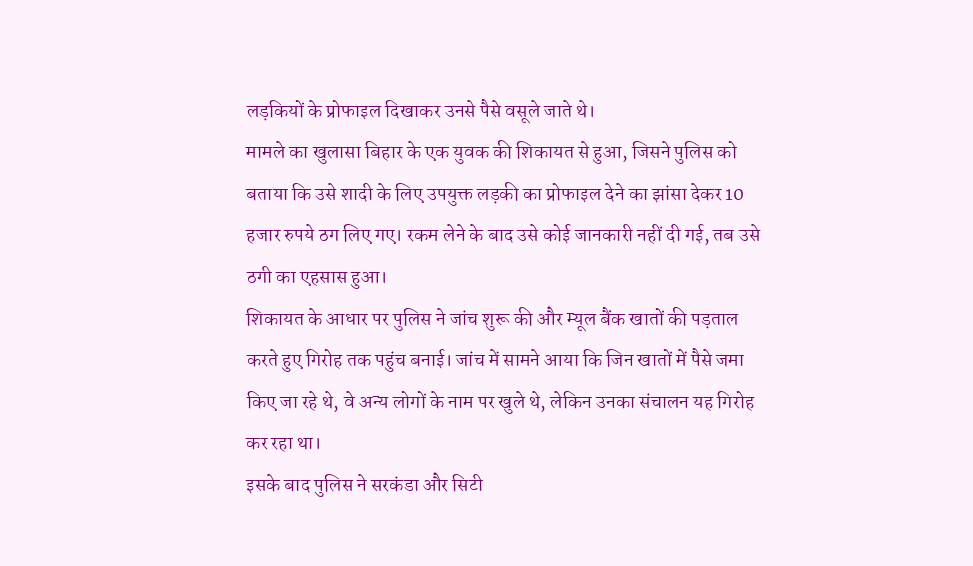लड़कियों के प्रोफाइल दिखाकर उनसे पैसे वसूले जाते थे।
मामले का खुलासा बिहार के एक युवक की शिकायत से हुआ, जिसने पुलिस को बताया कि उसे शादी के लिए उपयुक्त लड़की का प्रोफाइल देने का झांसा देकर 10 हजार रुपये ठग लिए गए। रकम लेने के बाद उसे कोई जानकारी नहीं दी गई, तब उसे ठगी का एहसास हुआ।
शिकायत के आधार पर पुलिस ने जांच शुरू की और म्यूल बैंक खातों की पड़ताल करते हुए गिरोह तक पहुंच बनाई। जांच में सामने आया कि जिन खातों में पैसे जमा किए जा रहे थे, वे अन्य लोगों के नाम पर खुले थे, लेकिन उनका संचालन यह गिरोह कर रहा था।
इसके बाद पुलिस ने सरकंडा और सिटी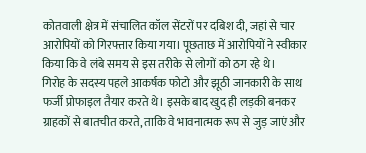कोतवाली क्षेत्र में संचालित कॉल सेंटरों पर दबिश दी, जहां से चार आरोपियों को गिरफ्तार किया गया। पूछताछ में आरोपियों ने स्वीकार किया कि वे लंबे समय से इस तरीके से लोगों को ठग रहे थे।
गिरोह के सदस्य पहले आकर्षक फोटो और झूठी जानकारी के साथ फर्जी प्रोफाइल तैयार करते थे। इसके बाद खुद ही लड़की बनकर ग्राहकों से बातचीत करते, ताकि वे भावनात्मक रूप से जुड़ जाएं और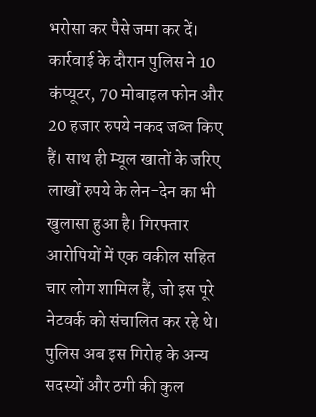भरोसा कर पैसे जमा कर दें।
कार्रवाई के दौरान पुलिस ने 10 कंप्यूटर, 70 मोबाइल फोन और 20 हजार रुपये नकद जब्त किए हैं। साथ ही म्यूल खातों के जरिए लाखों रुपये के लेन-देन का भी खुलासा हुआ है। गिरफ्तार आरोपियों में एक वकील सहित चार लोग शामिल हैं, जो इस पूरे नेटवर्क को संचालित कर रहे थे। पुलिस अब इस गिरोह के अन्य सदस्यों और ठगी की कुल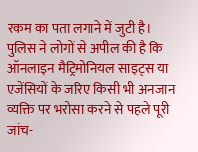रकम का पता लगाने में जुटी है।
पुलिस ने लोगों से अपील की है कि ऑनलाइन मैट्रिमोनियल साइट्स या एजेंसियों के जरिए किसी भी अनजान व्यक्ति पर भरोसा करने से पहले पूरी जांच-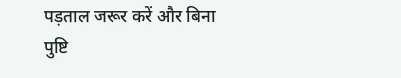पड़ताल जरूर करें और बिना पुष्टि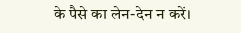के पैसे का लेन-देन न करें।